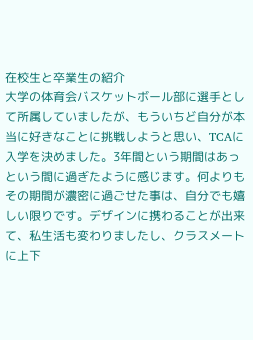在校生と卒業生の紹介
大学の体育会バスケットボール部に選手として所属していましたが、もういちど自分が本当に好きなことに挑戦しようと思い、TCAに入学を決めました。3年間という期間はあっという間に過ぎたように感じます。何よりもその期間が濃密に過ごせた事は、自分でも嬉しい限りです。デザインに携わることが出来て、私生活も変わりましたし、クラスメートに上下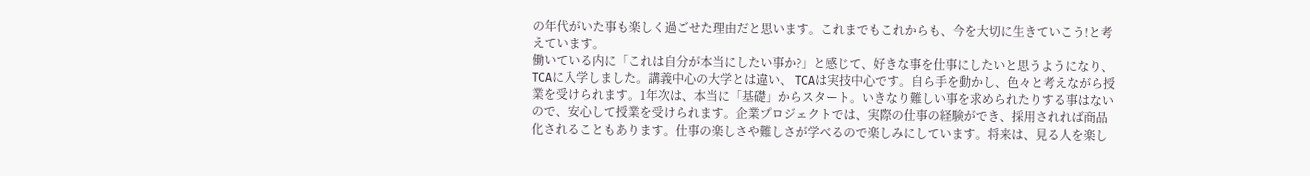の年代がいた事も楽しく過ごせた理由だと思います。これまでもこれからも、今を大切に生きていこう!と考えています。
働いている内に「これは自分が本当にしたい事か?」と感じて、好きな事を仕事にしたいと思うようになり、TCAに入学しました。講義中心の大学とは違い、 TCAは実技中心です。自ら手を動かし、色々と考えながら授業を受けられます。1年次は、本当に「基礎」からスタート。いきなり難しい事を求められたりする事はないので、安心して授業を受けられます。企業プロジェクトでは、実際の仕事の経験ができ、採用されれば商品化されることもあります。仕事の楽しさや難しさが学べるので楽しみにしています。将来は、見る人を楽し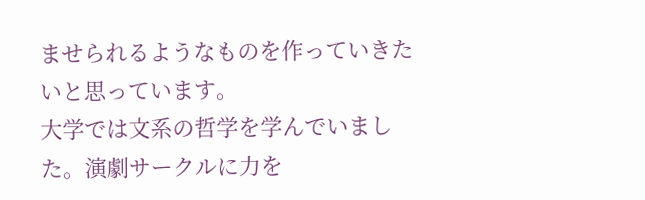ませられるようなものを作っていきたいと思っています。
大学では文系の哲学を学んでいました。演劇サークルに力を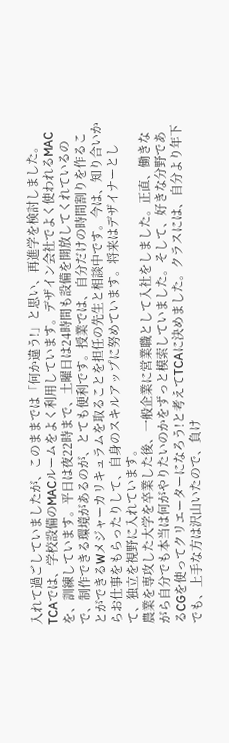入れて過ごしていましたが、このままでは「何か違う!」と思い、再進学を検討しました。TCAでは、学校設備のMACルームをよく利用しています。デザイン会社でよく使われるMACを、訓練しています。平日は夜22時まで、土曜日は24時間も設備を開放してくれているので、制作できる環境があるのが、とても便利です。授業では、自分だけの時間割りを作ることができるWメジャーカリキュラムを取ることを担任の先生と相談中です。今は、知り合いからお仕事をもらったりして、自身のスキルアップに努めています。将来はデザイナーとして、独立を視野に入れています。
農業を専攻した大学を卒業した後、一般企業に営業職として入社をしました。正直、働きながら自分でも本当は何がやりたいのかをずっと模索していました。そして、好きな分野であるCGを使ってクリエーターになろう!と考えてTCAに決めました。クラスには、自分より年下でも、上手な方は沢山いたので、負け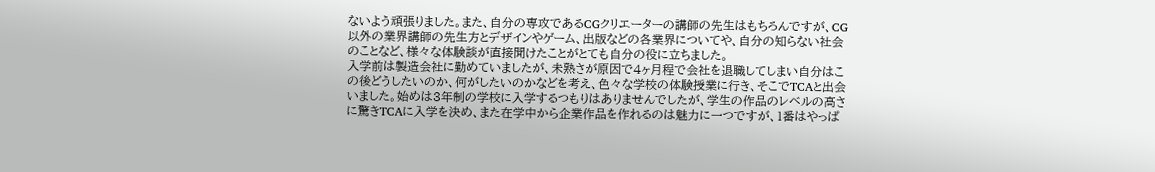ないよう頑張りました。また、自分の専攻であるCGクリエーターの講師の先生はもちろんですが、CG以外の業界講師の先生方とデザインやゲーム、出版などの各業界についてや、自分の知らない社会のことなど、様々な体験談が直接聞けたことがとても自分の役に立ちました。
入学前は製造会社に勤めていましたが、未熟さが原因で4ヶ月程で会社を退職してしまい自分はこの後どうしたいのか、何がしたいのかなどを考え、色々な学校の体験授業に行き、そこでTCAと出会いました。始めは3年制の学校に入学するつもりはありませんでしたが、学生の作品のレベルの高さに驚きTCAに入学を決め、また在学中から企業作品を作れるのは魅力に一つですが、1番はやっぱ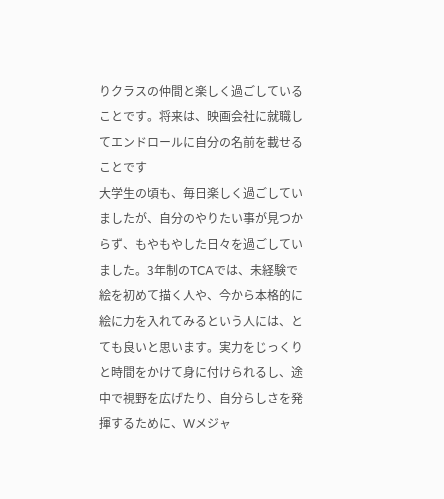りクラスの仲間と楽しく過ごしていることです。将来は、映画会社に就職してエンドロールに自分の名前を載せることです
大学生の頃も、毎日楽しく過ごしていましたが、自分のやりたい事が見つからず、もやもやした日々を過ごしていました。3年制のTCAでは、未経験で絵を初めて描く人や、今から本格的に絵に力を入れてみるという人には、とても良いと思います。実力をじっくりと時間をかけて身に付けられるし、途中で視野を広げたり、自分らしさを発揮するために、Wメジャ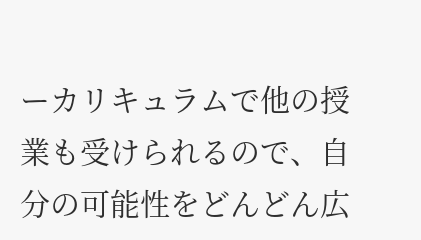ーカリキュラムで他の授業も受けられるので、自分の可能性をどんどん広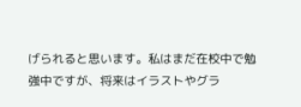げられると思います。私はまだ在校中で勉強中ですが、将来はイラストやグラ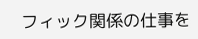フィック関係の仕事を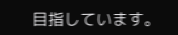目指しています。